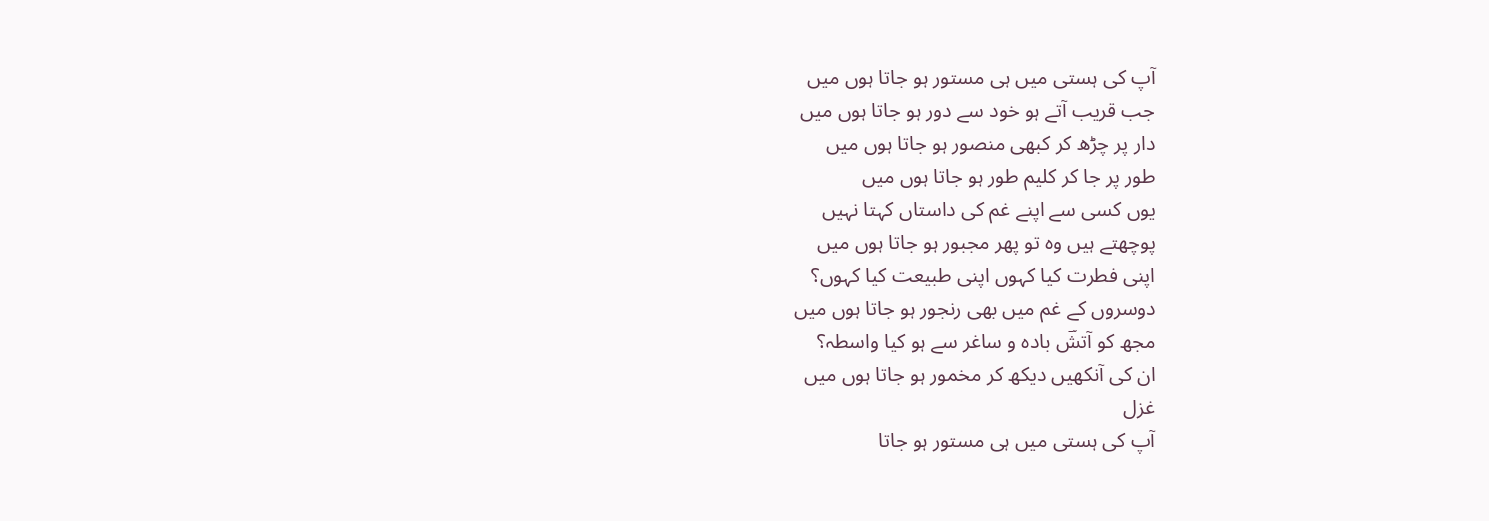آپ کی ہستی میں ہی مستور ہو جاتا ہوں میں
جب قریب آتے ہو خود سے دور ہو جاتا ہوں میں
دار پر چڑھ کر کبھی منصور ہو جاتا ہوں میں
طور پر جا کر کلیم طور ہو جاتا ہوں میں
یوں کسی سے اپنے غم کی داستاں کہتا نہیں
پوچھتے ہیں وہ تو پھر مجبور ہو جاتا ہوں میں
اپنی فطرت کیا کہوں اپنی طبیعت کیا کہوں؟
دوسروں کے غم میں بھی رنجور ہو جاتا ہوں میں
مجھ کو آتشؔ بادہ و ساغر سے ہو کیا واسطہ؟
ان کی آنکھیں دیکھ کر مخمور ہو جاتا ہوں میں
غزل
آپ کی ہستی میں ہی مستور ہو جاتا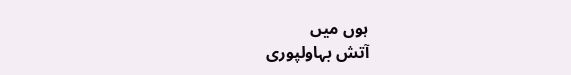ہوں میں
آتش بہاولپوری